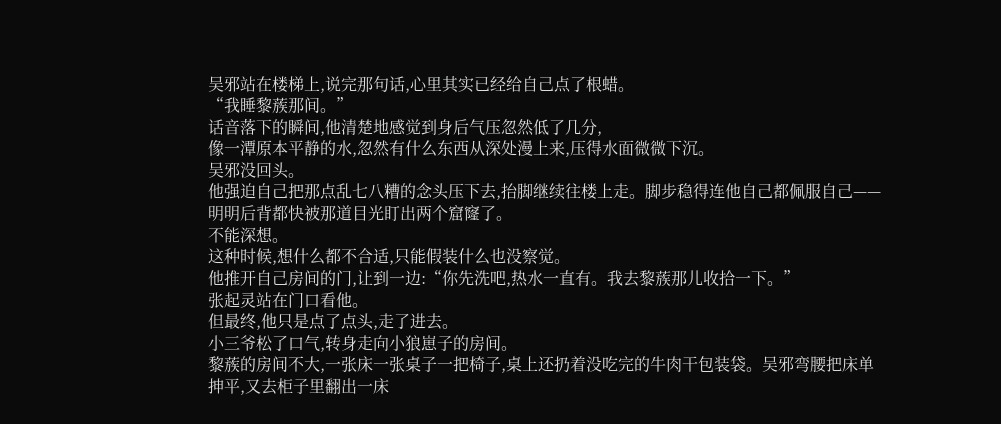吴邪站在楼梯上,说完那句话,心里其实已经给自己点了根蜡。
“我睡黎蔟那间。”
话音落下的瞬间,他清楚地感觉到身后气压忽然低了几分,
像一潭原本平静的水,忽然有什么东西从深处漫上来,压得水面微微下沉。
吴邪没回头。
他强迫自己把那点乱七八糟的念头压下去,抬脚继续往楼上走。脚步稳得连他自己都佩服自己——明明后背都快被那道目光盯出两个窟窿了。
不能深想。
这种时候,想什么都不合适,只能假装什么也没察觉。
他推开自己房间的门,让到一边:“你先洗吧,热水一直有。我去黎蔟那儿收拾一下。”
张起灵站在门口看他。
但最终,他只是点了点头,走了进去。
小三爷松了口气,转身走向小狼崽子的房间。
黎蔟的房间不大,一张床一张桌子一把椅子,桌上还扔着没吃完的牛肉干包装袋。吴邪弯腰把床单抻平,又去柜子里翻出一床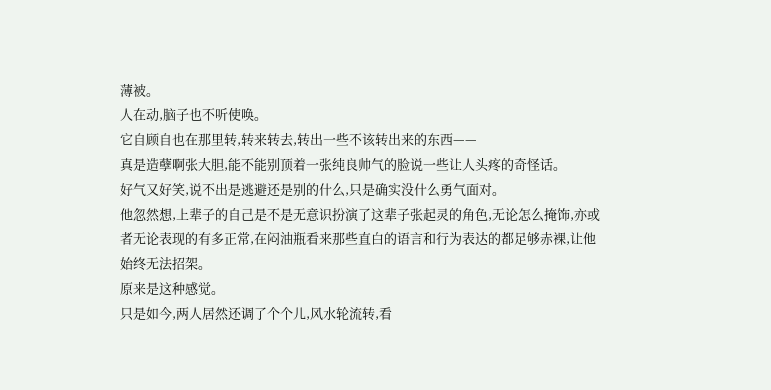薄被。
人在动,脑子也不听使唤。
它自顾自也在那里转,转来转去,转出一些不该转出来的东西——
真是造孽啊张大胆,能不能别顶着一张纯良帅气的脸说一些让人头疼的奇怪话。
好气又好笑,说不出是逃避还是别的什么,只是确实没什么勇气面对。
他忽然想,上辈子的自己是不是无意识扮演了这辈子张起灵的角色,无论怎么掩饰,亦或者无论表现的有多正常,在闷油瓶看来那些直白的语言和行为表达的都足够赤裸,让他始终无法招架。
原来是这种感觉。
只是如今,两人居然还调了个个儿,风水轮流转,看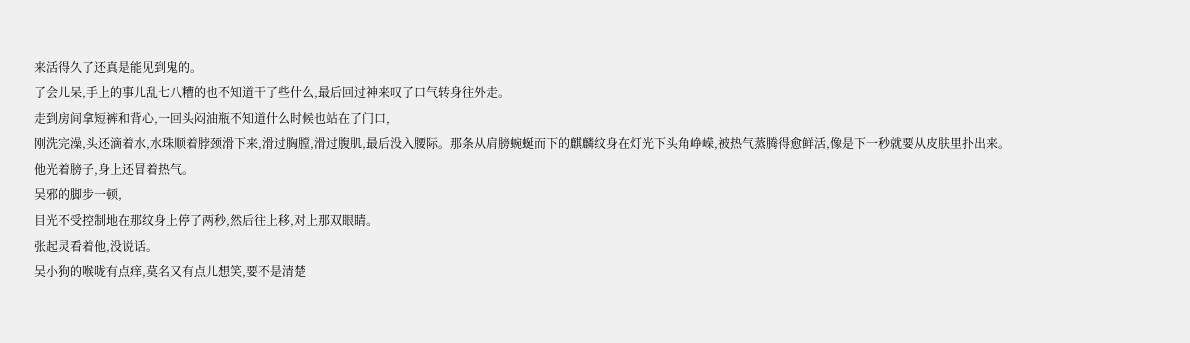来活得久了还真是能见到鬼的。
了会儿呆,手上的事儿乱七八糟的也不知道干了些什么,最后回过神来叹了口气转身往外走。
走到房间拿短裤和背心,一回头闷油瓶不知道什么时候也站在了门口,
刚洗完澡,头还滴着水,水珠顺着脖颈滑下来,滑过胸膛,滑过腹肌,最后没入腰际。那条从肩膀蜿蜒而下的麒麟纹身在灯光下头角峥嵘,被热气蒸腾得愈鲜活,像是下一秒就要从皮肤里扑出来。
他光着膀子,身上还冒着热气。
吴邪的脚步一顿,
目光不受控制地在那纹身上停了两秒,然后往上移,对上那双眼睛。
张起灵看着他,没说话。
吴小狗的喉咙有点痒,莫名又有点儿想笑,要不是清楚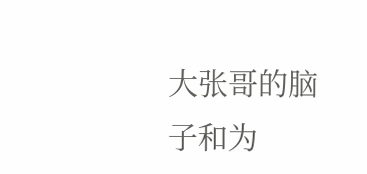大张哥的脑子和为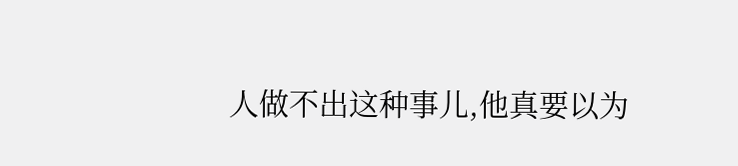人做不出这种事儿,他真要以为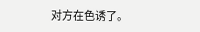对方在色诱了。